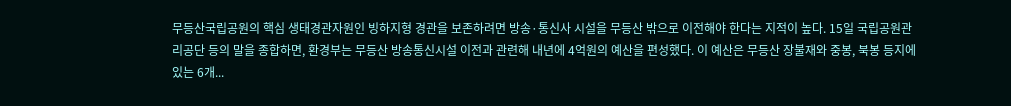무등산국립공원의 핵심 생태경관자원인 빙하지형 경관을 보존하려면 방송·통신사 시설을 무등산 밖으로 이전해야 한다는 지적이 높다. 15일 국립공원관리공단 등의 말을 종합하면, 환경부는 무등산 방송통신시설 이전과 관련해 내년에 4억원의 예산을 편성했다. 이 예산은 무등산 장불재와 중봉, 북봉 등지에 있는 6개...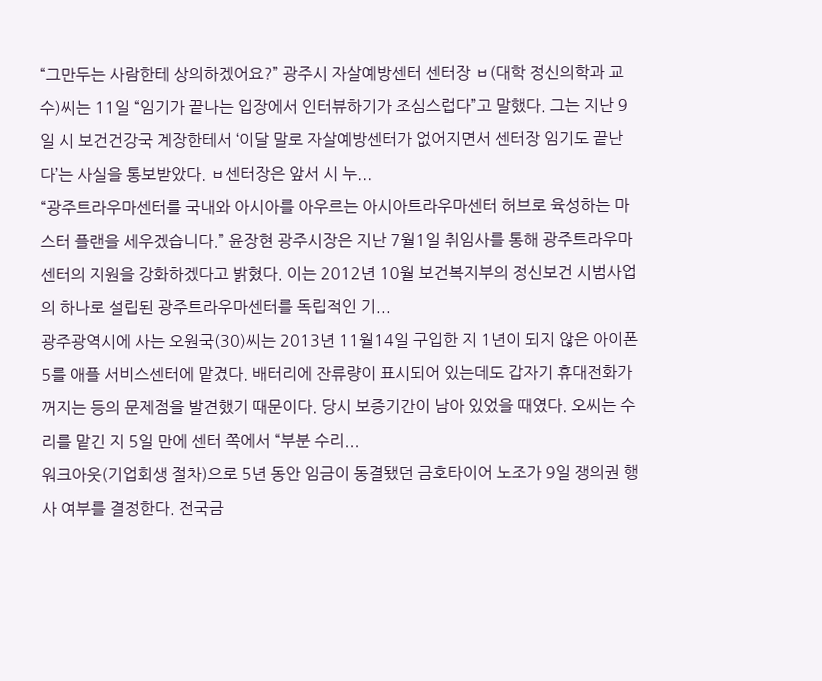“그만두는 사람한테 상의하겠어요?” 광주시 자살예방센터 센터장 ㅂ(대학 정신의학과 교수)씨는 11일 “임기가 끝나는 입장에서 인터뷰하기가 조심스럽다”고 말했다. 그는 지난 9일 시 보건건강국 계장한테서 ‘이달 말로 자살예방센터가 없어지면서 센터장 임기도 끝난다’는 사실을 통보받았다. ㅂ센터장은 앞서 시 누...
“광주트라우마센터를 국내와 아시아를 아우르는 아시아트라우마센터 허브로 육성하는 마스터 플랜을 세우겠습니다.” 윤장현 광주시장은 지난 7월1일 취임사를 통해 광주트라우마센터의 지원을 강화하겠다고 밝혔다. 이는 2012년 10월 보건복지부의 정신보건 시범사업의 하나로 설립된 광주트라우마센터를 독립적인 기...
광주광역시에 사는 오원국(30)씨는 2013년 11월14일 구입한 지 1년이 되지 않은 아이폰5를 애플 서비스센터에 맡겼다. 배터리에 잔류량이 표시되어 있는데도 갑자기 휴대전화가 꺼지는 등의 문제점을 발견했기 때문이다. 당시 보증기간이 남아 있었을 때였다. 오씨는 수리를 맡긴 지 5일 만에 센터 쪽에서 “부분 수리...
워크아웃(기업회생 절차)으로 5년 동안 임금이 동결됐던 금호타이어 노조가 9일 쟁의권 행사 여부를 결정한다. 전국금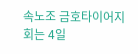속노조 금호타이어지회는 4일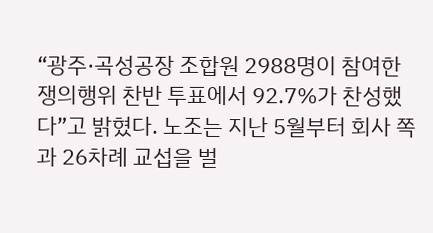“광주·곡성공장 조합원 2988명이 참여한 쟁의행위 찬반 투표에서 92.7%가 찬성했다”고 밝혔다. 노조는 지난 5월부터 회사 쪽과 26차례 교섭을 벌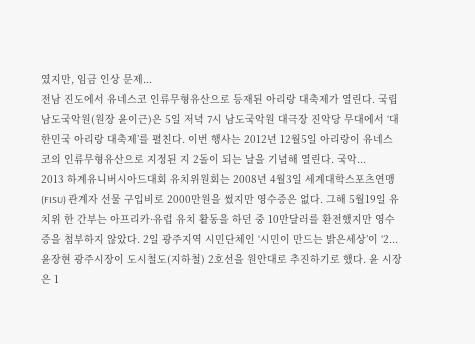였지만, 임금 인상 문제...
전남 진도에서 유네스코 인류무형유산으로 등재된 아리랑 대축제가 열린다. 국립남도국악원(원장 윤이근)은 5일 저녁 7시 남도국악원 대극장 진악당 무대에서 ‘대한민국 아리랑 대축제’를 펼친다. 이번 행사는 2012년 12월5일 아리랑이 유네스코의 인류무형유산으로 지정된 지 2돌이 되는 날을 기념해 열린다. 국악...
2013 하계유니버시아드대회 유치위원회는 2008년 4월3일 세계대학스포츠연맹(FISU) 관계자 선물 구입비로 2000만원을 썼지만 영수증은 없다. 그해 5월19일 유치위 한 간부는 아프리카·유럽 유치 활동을 하던 중 10만달러를 환전했지만 영수증을 첨부하지 않았다. 2일 광주지역 시민단체인 ‘시민이 만드는 밝은세상’이 ‘2...
윤장현 광주시장이 도시철도(지하철) 2호선을 원안대로 추진하기로 했다. 윤 시장은 1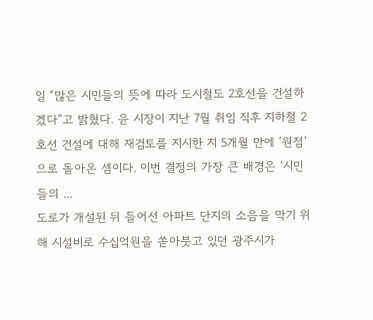일 “많은 시민들의 뜻에 따라 도시철도 2호선을 건설하겠다”고 밝혔다. 윤 시장이 지난 7월 취임 직후 지하철 2호선 건설에 대해 재검토를 지시한 지 5개월 만에 ‘원점’으로 돌아온 셈이다. 이번 결정의 가장 큰 배경은 ‘시민들의 ...
도로가 개설된 뒤 들어선 아파트 단지의 소음을 막기 위해 시설비로 수십억원을 쏟아붓고 있던 광주시가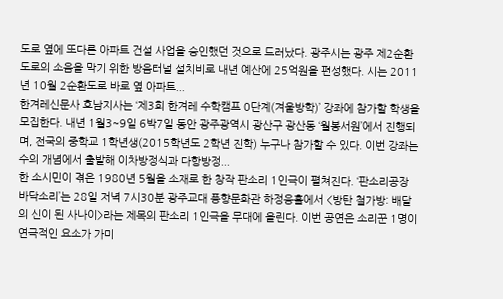도로 옆에 또다른 아파트 건설 사업을 승인했던 것으로 드러났다. 광주시는 광주 제2순환도로의 소음을 막기 위한 방음터널 설치비로 내년 예산에 25억원을 편성했다. 시는 2011년 10월 2순환도로 바로 옆 아파트...
한겨레신문사 호남지사는 ‘제3회 한겨레 수학캠프 0단계(겨울방학)’ 강좌에 참가할 학생을 모집한다. 내년 1월3~9일 6박7일 동안 광주광역시 광산구 광산동 ‘월봉서원’에서 진행되며, 전국의 중학교 1학년생(2015학년도 2학년 진학) 누구나 참가할 수 있다. 이번 강좌는 수의 개념에서 출발해 이차방정식과 다항방정...
한 소시민이 겪은 1980년 5월을 소재로 한 창작 판소리 1인극이 펼쳐진다. ‘판소리공장 바닥소리’는 28일 저녁 7시30분 광주교대 풍향문화관 하정웅홀에서 <방탄 철가방: 배달의 신이 된 사나이>라는 제목의 판소리 1인극을 무대에 올린다. 이번 공연은 소리꾼 1명이 연극적인 요소가 가미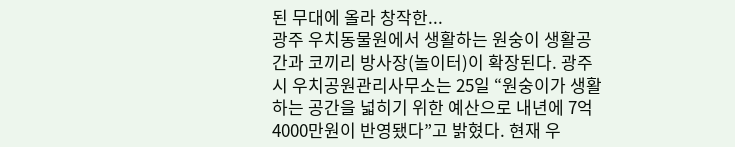된 무대에 올라 창작한...
광주 우치동물원에서 생활하는 원숭이 생활공간과 코끼리 방사장(놀이터)이 확장된다. 광주시 우치공원관리사무소는 25일 “원숭이가 생활하는 공간을 넓히기 위한 예산으로 내년에 7억4000만원이 반영됐다”고 밝혔다. 현재 우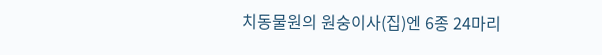치동물원의 원숭이사(집)엔 6종 24마리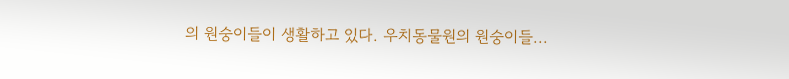의 원숭이들이 생활하고 있다. 우치동물원의 원숭이들...